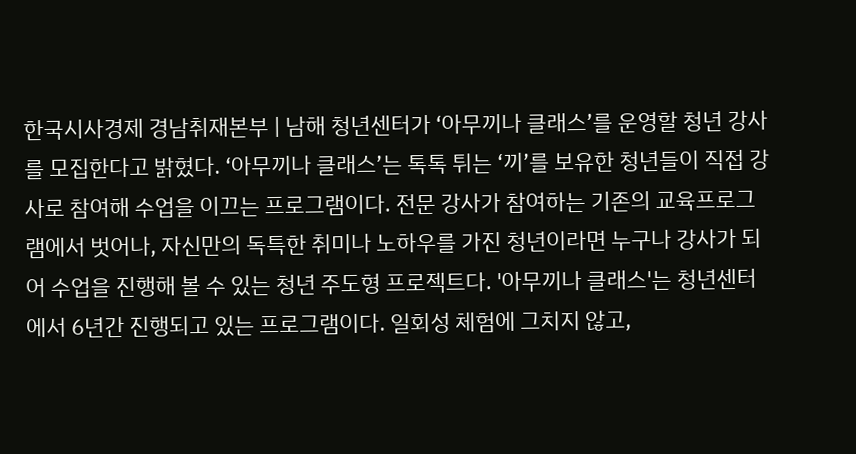한국시사경제 경남취재본부 | 남해 청년센터가 ‘아무끼나 클래스’를 운영할 청년 강사를 모집한다고 밝혔다. ‘아무끼나 클래스’는 톡톡 튀는 ‘끼’를 보유한 청년들이 직접 강사로 참여해 수업을 이끄는 프로그램이다. 전문 강사가 참여하는 기존의 교육프로그램에서 벗어나, 자신만의 독특한 취미나 노하우를 가진 청년이라면 누구나 강사가 되어 수업을 진행해 볼 수 있는 청년 주도형 프로젝트다. '아무끼나 클래스'는 청년센터에서 6년간 진행되고 있는 프로그램이다. 일회성 체험에 그치지 않고,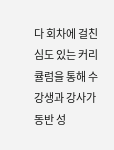다 회차에 걸친 심도 있는 커리큘럼을 통해 수강생과 강사가 동반 성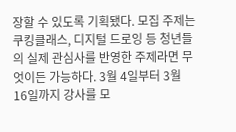장할 수 있도록 기획됐다. 모집 주제는 쿠킹클래스, 디지털 드로잉 등 청년들의 실제 관심사를 반영한 주제라면 무엇이든 가능하다. 3월 4일부터 3월 16일까지 강사를 모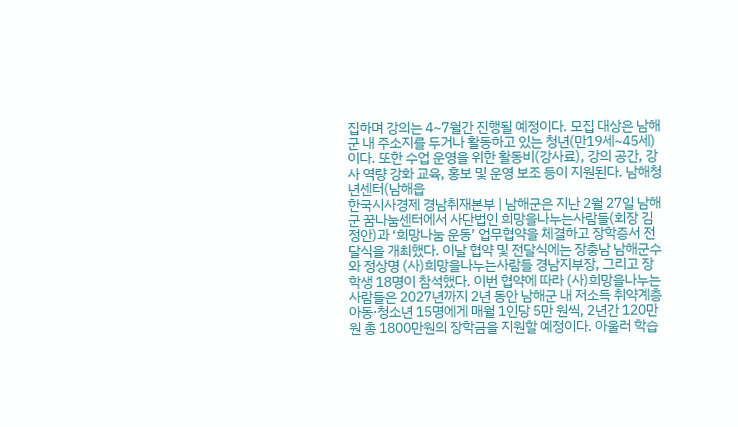집하며 강의는 4~7월간 진행될 예정이다. 모집 대상은 남해군 내 주소지를 두거나 활동하고 있는 청년(만19세~45세)이다. 또한 수업 운영을 위한 활동비(강사료), 강의 공간, 강사 역량 강화 교육, 홍보 및 운영 보조 등이 지원된다. 남해청년센터(남해읍
한국시사경제 경남취재본부 | 남해군은 지난 2월 27일 남해군 꿈나눔센터에서 사단법인 희망을나누는사람들(회장 김정안)과 ‘희망나눔 운동’ 업무협약을 체결하고 장학증서 전달식을 개최했다. 이날 협약 및 전달식에는 장충남 남해군수와 정상명 (사)희망을나누는사람들 경남지부장, 그리고 장학생 18명이 참석했다. 이번 협약에 따라 (사)희망을나누는사람들은 2027년까지 2년 동안 남해군 내 저소득 취약계층 아동⋅청소년 15명에게 매월 1인당 5만 원씩, 2년간 120만원 총 1800만원의 장학금을 지원할 예정이다. 아울러 학습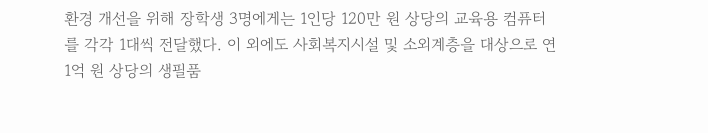환경 개선을 위해 장학생 3명에게는 1인당 120만 원 상당의 교육용 컴퓨터를 각각 1대씩 전달했다. 이 외에도 사회복지시설 및 소외계층을 대상으로 연 1억 원 상당의 생필품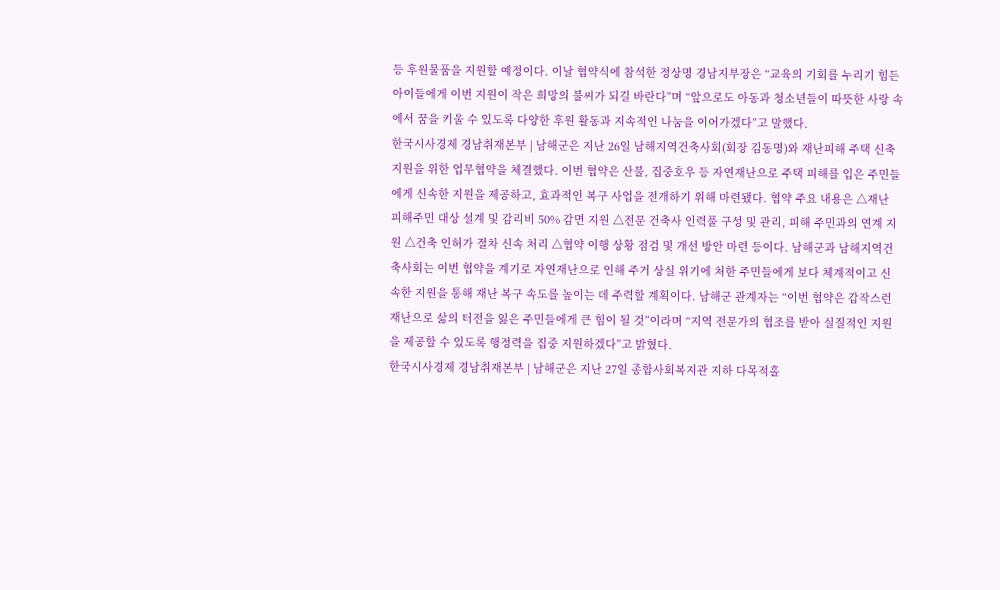등 후원물품을 지원할 예정이다. 이날 협약식에 참석한 정상명 경남지부장은 “교육의 기회를 누리기 힘든 아이들에게 이번 지원이 작은 희망의 불씨가 되길 바란다”며 “앞으로도 아동과 청소년들이 따뜻한 사랑 속에서 꿈을 키울 수 있도록 다양한 후원 활동과 지속적인 나눔을 이어가겠다”고 말했다.
한국시사경제 경남취재본부 | 남해군은 지난 26일 남해지역건축사회(회장 김동명)와 재난피해 주택 신축 지원을 위한 업무협약을 체결했다. 이번 협약은 산불, 집중호우 등 자연재난으로 주택 피해를 입은 주민들에게 신속한 지원을 제공하고, 효과적인 복구 사업을 전개하기 위해 마련됐다. 협약 주요 내용은 △재난 피해주민 대상 설계 및 감리비 50% 감면 지원 △전문 건축사 인력풀 구성 및 관리, 피해 주민과의 연계 지원 △건축 인허가 절차 신속 처리 △협약 이행 상황 점검 및 개선 방안 마련 등이다. 남해군과 남해지역건축사회는 이번 협약을 계기로 자연재난으로 인해 주거 상실 위기에 처한 주민들에게 보다 체계적이고 신속한 지원을 통해 재난 복구 속도를 높이는 데 주력할 계획이다. 남해군 관계자는 “이번 협약은 갑작스런 재난으로 삶의 터전을 잃은 주민들에게 큰 힘이 될 것”이라며 “지역 전문가의 협조를 받아 실질적인 지원을 제공할 수 있도록 행정력을 집중 지원하겠다”고 밝혔다.
한국시사경제 경남취재본부 | 남해군은 지난 27일 종합사회복지관 지하 다목적홀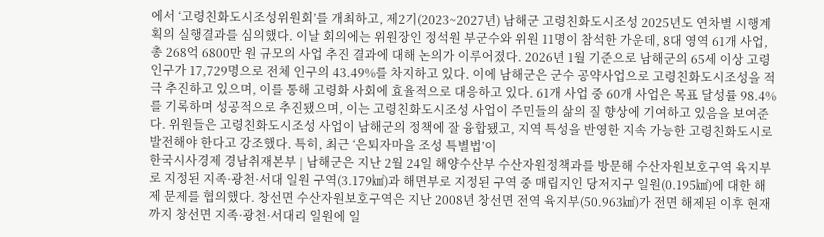에서 ‘고령친화도시조성위원회’를 개최하고, 제2기(2023~2027년) 남해군 고령친화도시조성 2025년도 연차별 시행계획의 실행결과를 심의했다. 이날 회의에는 위원장인 정석원 부군수와 위원 11명이 참석한 가운데, 8대 영역 61개 사업, 총 268억 6800만 원 규모의 사업 추진 결과에 대해 논의가 이루어졌다. 2026년 1월 기준으로 남해군의 65세 이상 고령 인구가 17,729명으로 전체 인구의 43.49%를 차지하고 있다. 이에 남해군은 군수 공약사업으로 고령친화도시조성을 적극 추진하고 있으며, 이를 통해 고령화 사회에 효율적으로 대응하고 있다. 61개 사업 중 60개 사업은 목표 달성률 98.4%를 기록하며 성공적으로 추진됐으며, 이는 고령친화도시조성 사업이 주민들의 삶의 질 향상에 기여하고 있음을 보여준다. 위원들은 고령친화도시조성 사업이 남해군의 정책에 잘 융합됐고, 지역 특성을 반영한 지속 가능한 고령친화도시로 발전해야 한다고 강조했다. 특히, 최근 ‘은퇴자마을 조성 특별법’이
한국시사경제 경남취재본부 | 남해군은 지난 2월 24일 해양수산부 수산자원정책과를 방문해 수산자원보호구역 육지부로 지정된 지족·광천·서대 일원 구역(3.179㎢)과 해면부로 지정된 구역 중 매립지인 당저지구 일원(0.195㎢)에 대한 해제 문제를 협의했다. 창선면 수산자원보호구역은 지난 2008년 창선면 전역 육지부(50.963㎢)가 전면 해제된 이후 현재까지 창선면 지족·광천·서대리 일원에 일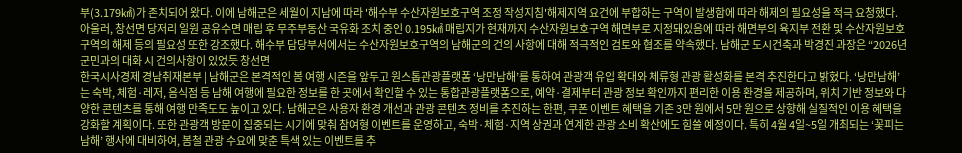부(3.179㎢)가 존치되어 왔다. 이에 남해군은 세월이 지남에 따라 '해수부 수산자원보호구역 조정 작성지침'해제지역 요건에 부합하는 구역이 발생함에 따라 해제의 필요성을 적극 요청했다. 아울러, 창선면 당저리 일원 공유수면 매립 후 무주부동산 국유화 조치 중인 0.195㎢ 매립지가 현재까지 수산자원보호구역 해면부로 지정돼있음에 따라 해면부의 육지부 전환 및 수산자원보호구역의 해제 등의 필요성 또한 강조했다. 해수부 담당부서에서는 수산자원보호구역의 남해군의 건의 사항에 대해 적극적인 검토와 협조를 약속했다. 남해군 도시건축과 박경진 과장은 “2026년 군민과의 대화 시 건의사항이 있었듯 창선면
한국시사경제 경남취재본부 | 남해군은 본격적인 봄 여행 시즌을 앞두고 원스톱관광플랫폼 ‘낭만남해’를 통하여 관광객 유입 확대와 체류형 관광 활성화를 본격 추진한다고 밝혔다. ‘낭만남해’는 숙박, 체험·레저, 음식점 등 남해 여행에 필요한 정보를 한 곳에서 확인할 수 있는 통합관광플랫폼으로, 예약·결제부터 관광 정보 확인까지 편리한 이용 환경을 제공하며, 위치 기반 정보와 다양한 콘텐츠를 통해 여행 만족도도 높이고 있다. 남해군은 사용자 환경 개선과 관광 콘텐츠 정비를 추진하는 한편, 쿠폰 이벤트 혜택을 기존 3만 원에서 5만 원으로 상향해 실질적인 이용 혜택을 강화할 계획이다. 또한 관광객 방문이 집중되는 시기에 맞춰 참여형 이벤트를 운영하고, 숙박·체험·지역 상권과 연계한 관광 소비 확산에도 힘쓸 예정이다. 특히 4월 4일~5일 개최되는 ‘꽃피는 남해’ 행사에 대비하여, 봄철 관광 수요에 맞춘 특색 있는 이벤트를 추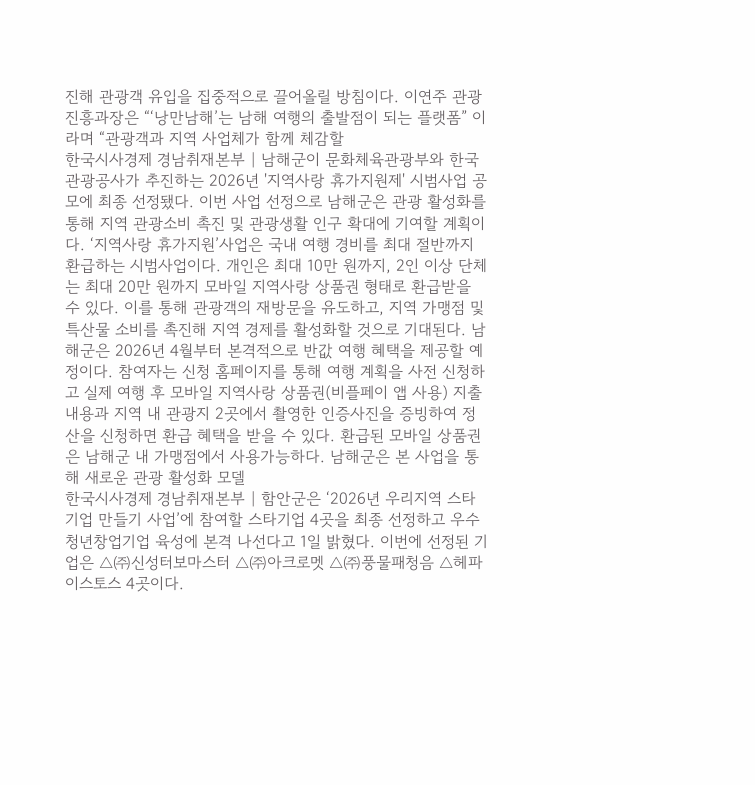진해 관광객 유입을 집중적으로 끌어올릴 방침이다. 이연주 관광진흥과장은 “‘낭만남해’는 남해 여행의 출발점이 되는 플랫폼” 이라며 “관광객과 지역 사업체가 함께 체감할
한국시사경제 경남취재본부 | 남해군이 문화체육관광부와 한국관광공사가 추진하는 2026년 '지역사랑 휴가지원제' 시범사업 공모에 최종 선정됐다. 이번 사업 선정으로 남해군은 관광 활성화를 통해 지역 관광소비 촉진 및 관광생활 인구 확대에 기여할 계획이다. ‘지역사랑 휴가지원’사업은 국내 여행 경비를 최대 절반까지 환급하는 시범사업이다. 개인은 최대 10만 원까지, 2인 이상 단체는 최대 20만 원까지 모바일 지역사랑 상품권 형태로 환급받을 수 있다. 이를 통해 관광객의 재방문을 유도하고, 지역 가맹점 및 특산물 소비를 촉진해 지역 경제를 활성화할 것으로 기대된다. 남해군은 2026년 4월부터 본격적으로 반값 여행 혜택을 제공할 예정이다. 참여자는 신청 홈페이지를 통해 여행 계획을 사전 신청하고 실제 여행 후 모바일 지역사랑 상품권(비플페이 앱 사용) 지출 내용과 지역 내 관광지 2곳에서 촬영한 인증사진을 증빙하여 정산을 신청하면 환급 혜택을 받을 수 있다. 환급된 모바일 상품권은 남해군 내 가맹점에서 사용가능하다. 남해군은 본 사업을 통해 새로운 관광 활성화 모델
한국시사경제 경남취재본부 | 함안군은 ‘2026년 우리지역 스타기업 만들기 사업’에 참여할 스타기업 4곳을 최종 선정하고 우수 청년창업기업 육성에 본격 나선다고 1일 밝혔다. 이번에 선정된 기업은 △㈜신성터보마스터 △㈜아크로멧 △㈜풍물패청음 △헤파이스토스 4곳이다.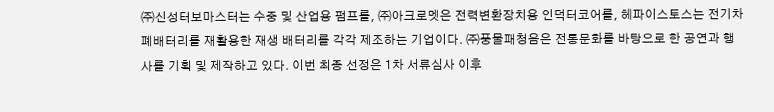㈜신성터보마스터는 수중 및 산업용 펌프를, ㈜아크로멧은 전력변환장치용 인덕터코어를, 헤파이스토스는 전기차 폐배터리를 재활용한 재생 배터리를 각각 제조하는 기업이다. ㈜풍물패청음은 전통문화를 바탕으로 한 공연과 행사를 기획 및 제작하고 있다. 이번 최종 선정은 1차 서류심사 이후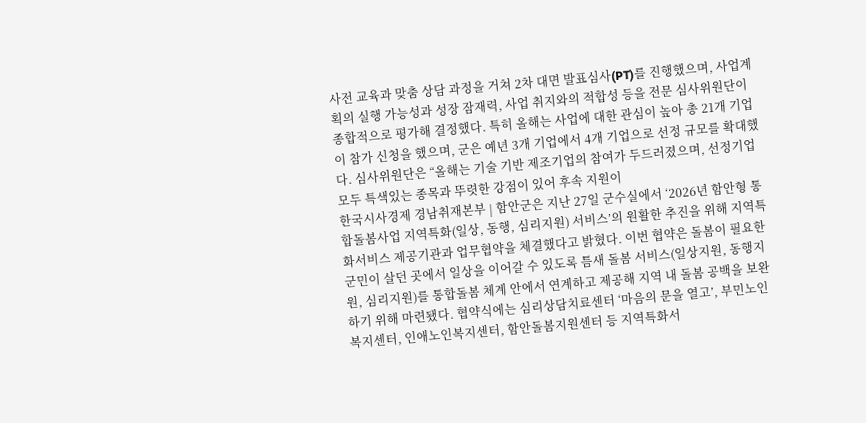사전 교육과 맞춤 상담 과정을 거쳐 2차 대면 발표심사(PT)를 진행했으며, 사업계획의 실행 가능성과 성장 잠재력, 사업 취지와의 적합성 등을 전문 심사위원단이 종합적으로 평가해 결정했다. 특히 올해는 사업에 대한 관심이 높아 총 21개 기업이 참가 신청을 했으며, 군은 예년 3개 기업에서 4개 기업으로 선정 규모를 확대했다. 심사위원단은 “올해는 기술 기반 제조기업의 참여가 두드러졌으며, 선정기업 모두 특색있는 종목과 뚜렷한 강점이 있어 후속 지원이
한국시사경제 경남취재본부 | 함안군은 지난 27일 군수실에서 ‘2026년 함안형 통합돌봄사업 지역특화(일상, 동행, 심리지원) 서비스’의 원활한 추진을 위해 지역특화서비스 제공기관과 업무협약을 체결했다고 밝혔다. 이번 협약은 돌봄이 필요한 군민이 살던 곳에서 일상을 이어갈 수 있도록 틈새 돌봄 서비스(일상지원, 동행지원, 심리지원)를 통합돌봄 체계 안에서 연계하고 제공해 지역 내 돌봄 공백을 보완하기 위해 마련됐다. 협약식에는 심리상담치료센터 ‘마음의 문을 열고’, 부민노인복지센터, 인애노인복지센터, 함안돌봄지원센터 등 지역특화서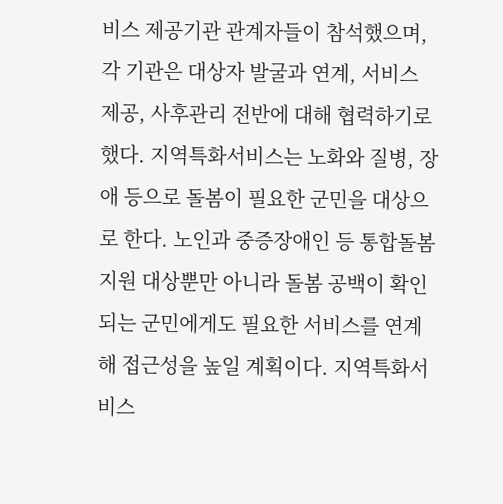비스 제공기관 관계자들이 참석했으며, 각 기관은 대상자 발굴과 연계, 서비스 제공, 사후관리 전반에 대해 협력하기로 했다. 지역특화서비스는 노화와 질병, 장애 등으로 돌봄이 필요한 군민을 대상으로 한다. 노인과 중증장애인 등 통합돌봄 지원 대상뿐만 아니라 돌봄 공백이 확인되는 군민에게도 필요한 서비스를 연계해 접근성을 높일 계획이다. 지역특화서비스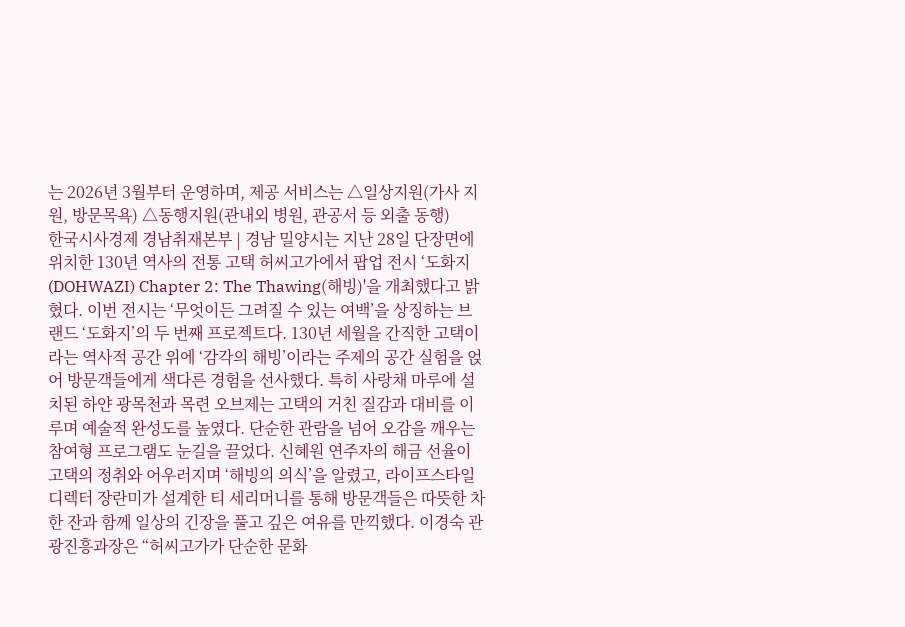는 2026년 3월부터 운영하며, 제공 서비스는 △일상지원(가사 지원, 방문목욕) △동행지원(관내외 병원, 관공서 등 외출 동행)
한국시사경제 경남취재본부 | 경남 밀양시는 지난 28일 단장면에 위치한 130년 역사의 전통 고택 허씨고가에서 팝업 전시 ‘도화지(DOHWAZI) Chapter 2: The Thawing(해빙)'을 개최했다고 밝혔다. 이번 전시는 ‘무엇이든 그려질 수 있는 여백’을 상징하는 브랜드 ‘도화지’의 두 번째 프로젝트다. 130년 세월을 간직한 고택이라는 역사적 공간 위에 ‘감각의 해빙’이라는 주제의 공간 실험을 얹어 방문객들에게 색다른 경험을 선사했다. 특히 사랑채 마루에 설치된 하얀 광목천과 목련 오브제는 고택의 거친 질감과 대비를 이루며 예술적 완성도를 높였다. 단순한 관람을 넘어 오감을 깨우는 참여형 프로그램도 눈길을 끌었다. 신혜원 연주자의 해금 선율이 고택의 정취와 어우러지며 ‘해빙의 의식’을 알렸고, 라이프스타일 디렉터 장란미가 설계한 티 세리머니를 통해 방문객들은 따뜻한 차 한 잔과 함께 일상의 긴장을 풀고 깊은 여유를 만끽했다. 이경숙 관광진흥과장은 “허씨고가가 단순한 문화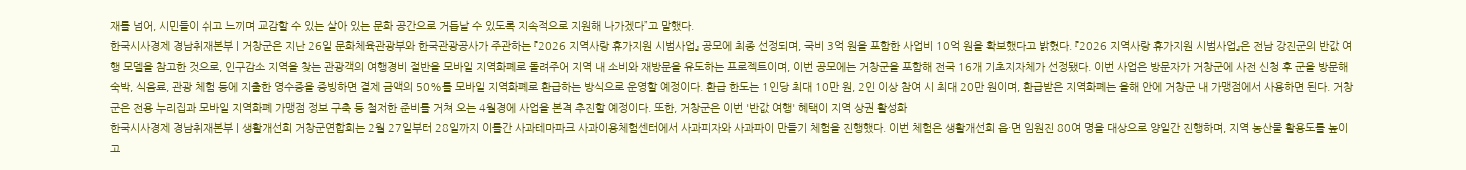재를 넘어, 시민들이 쉬고 느끼며 교감할 수 있는 살아 있는 문화 공간으로 거듭날 수 있도록 지속적으로 지원해 나가겠다”고 말했다.
한국시사경제 경남취재본부 | 거창군은 지난 26일 문화체육관광부와 한국관광공사가 주관하는 『2026 지역사랑 휴가지원 시범사업』 공모에 최종 선정되며, 국비 3억 원을 포함한 사업비 10억 원을 확보했다고 밝혔다. 『2026 지역사랑 휴가지원 시범사업』은 전남 강진군의 반값 여행 모델을 참고한 것으로, 인구감소 지역을 찾는 관광객의 여행경비 절반을 모바일 지역화폐로 돌려주어 지역 내 소비와 재방문을 유도하는 프로젝트이며, 이번 공모에는 거창군을 포함해 전국 16개 기초지자체가 선정됐다. 이번 사업은 방문자가 거창군에 사전 신청 후 군을 방문해 숙박, 식음료, 관광 체험 등에 지출한 영수증을 증빙하면 결제 금액의 50%를 모바일 지역화폐로 환급하는 방식으로 운영할 예정이다. 환급 한도는 1인당 최대 10만 원, 2인 이상 참여 시 최대 20만 원이며, 환급받은 지역화폐는 올해 안에 거창군 내 가맹점에서 사용하면 된다. 거창군은 전용 누리집과 모바일 지역화폐 가맹점 정보 구축 등 철저한 준비를 거쳐 오는 4월경에 사업을 본격 추진할 예정이다. 또한, 거창군은 이번 '반값 여행' 혜택이 지역 상권 활성화
한국시사경제 경남취재본부 | 생활개선회 거창군연합회는 2월 27일부터 28일까지 이틀간 사과테마파크 사과이용체험센터에서 사과피자와 사과파이 만들기 체험을 진행했다. 이번 체험은 생활개선회 읍·면 임원진 80여 명을 대상으로 양일간 진행하며, 지역 농산물 활용도를 높이고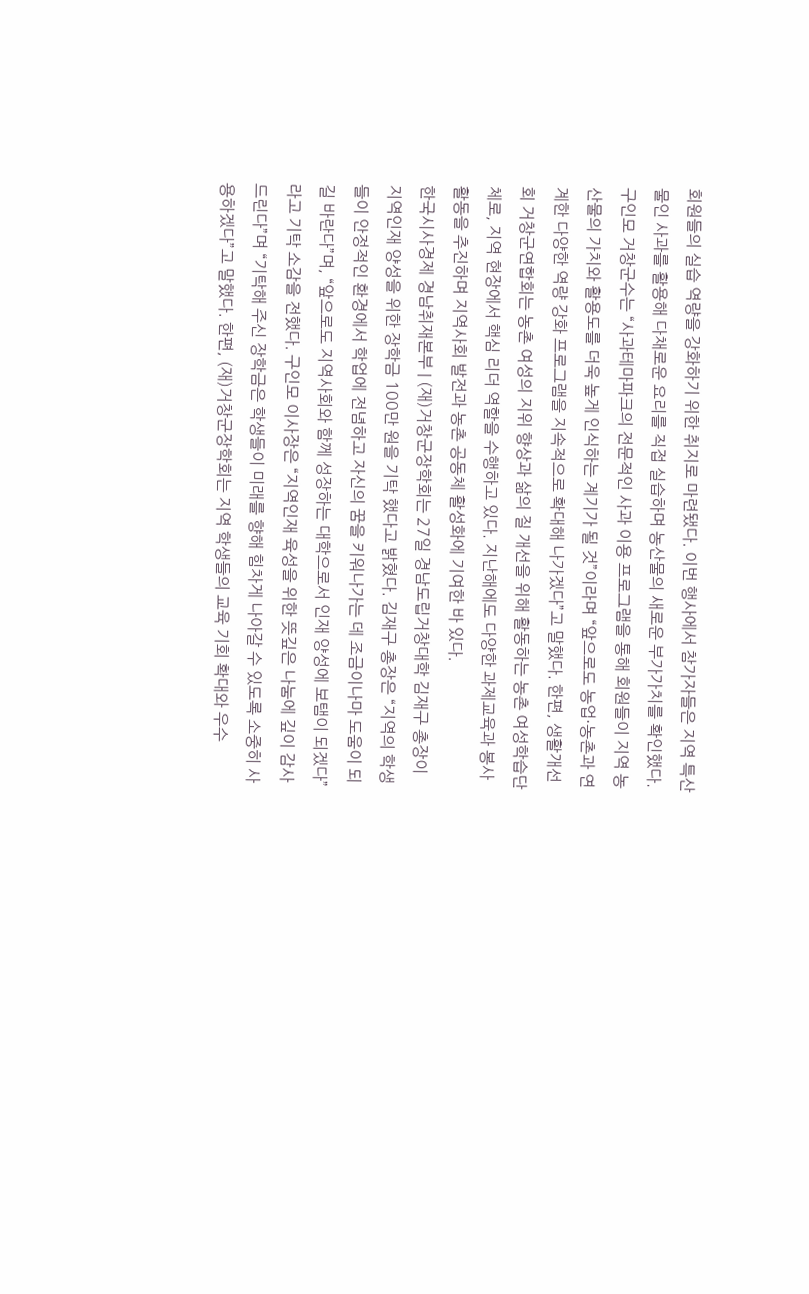회원들의 실습 역량을 강화하기 위한 취지로 마련됐다. 이번 행사에서 참가자들은 지역 특산물인 사과를 활용해 다채로운 요리를 직접 실습하며 농산물의 새로운 부가가치를 확인했다. 구인모 거창군수는 “사과테마파크의 전문적인 사과 이용 프로그램을 통해 회원들이 지역 농산물의 가치와 활용도를 더욱 높게 인식하는 계기가 될 것”이라며 “앞으로도 농업·농촌과 연계한 다양한 역량 강화 프로그램을 지속적으로 확대해 나가겠다”고 말했다. 한편, 생활개선회 거창군연합회는 농촌 여성의 지위 향상과 삶의 질 개선을 위해 활동하는 농촌 여성학습단체로, 지역 현장에서 핵심 리더 역할을 수행하고 있다. 지난해에도 다양한 과제교육과 봉사활동을 추진하며 지역사회 발전과 농촌 공동체 활성화에 기여한 바 있다.
한국시사경제 경남취재본부 | (재)거창군장학회는 27일 경남도립거창대학 김재구 총장이 지역인재 양성을 위한 장학금 100만 원을 기탁 했다고 밝혔다. 김재구 총장은 “지역의 학생들이 안정적인 환경에서 학업에 전념하고 자신의 꿈을 키워나가는 데 조금이나마 도움이 되길 바란다”며, “앞으로도 지역사회와 함께 성장하는 대학으로서 인재 양성에 보탬이 되겠다”라고 기탁 소감을 전했다. 구인모 이사장은 “지역인재 육성을 위한 뜻깊은 나눔에 깊이 감사드린다”며 “기탁해 주신 장학금은 학생들이 미래를 향해 힘차게 나아갈 수 있도록 소중히 사용하겠다”고 말했다. 한편, (재)거창군장학회는 지역 학생들의 교육 기회 확대와 우수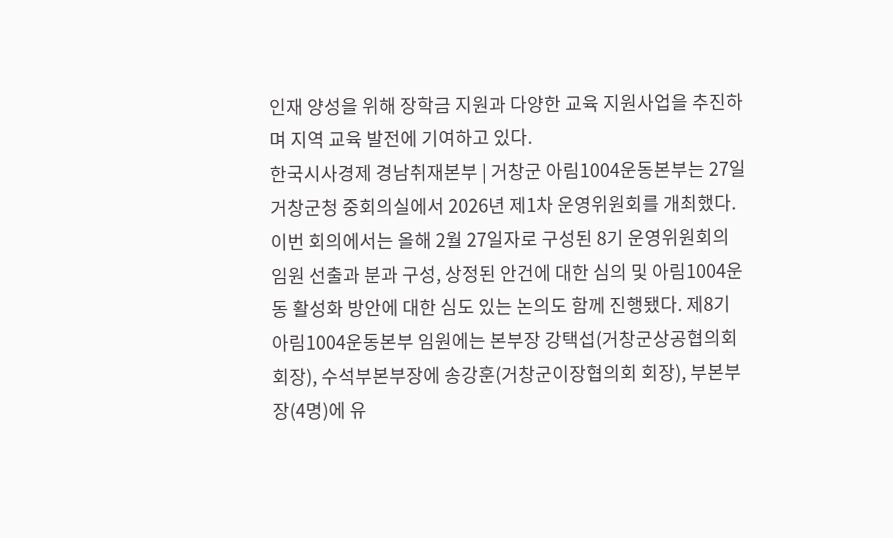인재 양성을 위해 장학금 지원과 다양한 교육 지원사업을 추진하며 지역 교육 발전에 기여하고 있다.
한국시사경제 경남취재본부 | 거창군 아림1004운동본부는 27일 거창군청 중회의실에서 2026년 제1차 운영위원회를 개최했다. 이번 회의에서는 올해 2월 27일자로 구성된 8기 운영위원회의 임원 선출과 분과 구성, 상정된 안건에 대한 심의 및 아림1004운동 활성화 방안에 대한 심도 있는 논의도 함께 진행됐다. 제8기 아림1004운동본부 임원에는 본부장 강택섭(거창군상공협의회회장), 수석부본부장에 송강훈(거창군이장협의회 회장), 부본부장(4명)에 유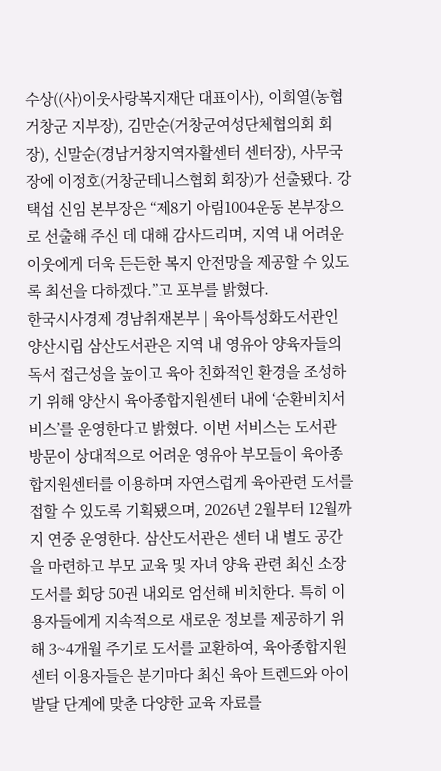수상((사)이웃사랑복지재단 대표이사), 이희열(농협거창군 지부장), 김만순(거창군여성단체협의회 회장), 신말순(경남거창지역자활센터 센터장), 사무국장에 이정호(거창군테니스협회 회장)가 선출됐다. 강택섭 신임 본부장은 “제8기 아림1004운동 본부장으로 선출해 주신 데 대해 감사드리며, 지역 내 어려운 이웃에게 더욱 든든한 복지 안전망을 제공할 수 있도록 최선을 다하겠다.”고 포부를 밝혔다.
한국시사경제 경남취재본부 | 육아특성화도서관인 양산시립 삼산도서관은 지역 내 영유아 양육자들의 독서 접근성을 높이고 육아 친화적인 환경을 조성하기 위해 양산시 육아종합지원센터 내에 ‘순환비치서비스’를 운영한다고 밝혔다. 이번 서비스는 도서관 방문이 상대적으로 어려운 영유아 부모들이 육아종합지원센터를 이용하며 자연스럽게 육아관련 도서를 접할 수 있도록 기획됐으며, 2026년 2월부터 12월까지 연중 운영한다. 삼산도서관은 센터 내 별도 공간을 마련하고 부모 교육 및 자녀 양육 관련 최신 소장 도서를 회당 50권 내외로 엄선해 비치한다. 특히 이용자들에게 지속적으로 새로운 정보를 제공하기 위해 3~4개월 주기로 도서를 교환하여, 육아종합지원센터 이용자들은 분기마다 최신 육아 트렌드와 아이 발달 단계에 맞춘 다양한 교육 자료를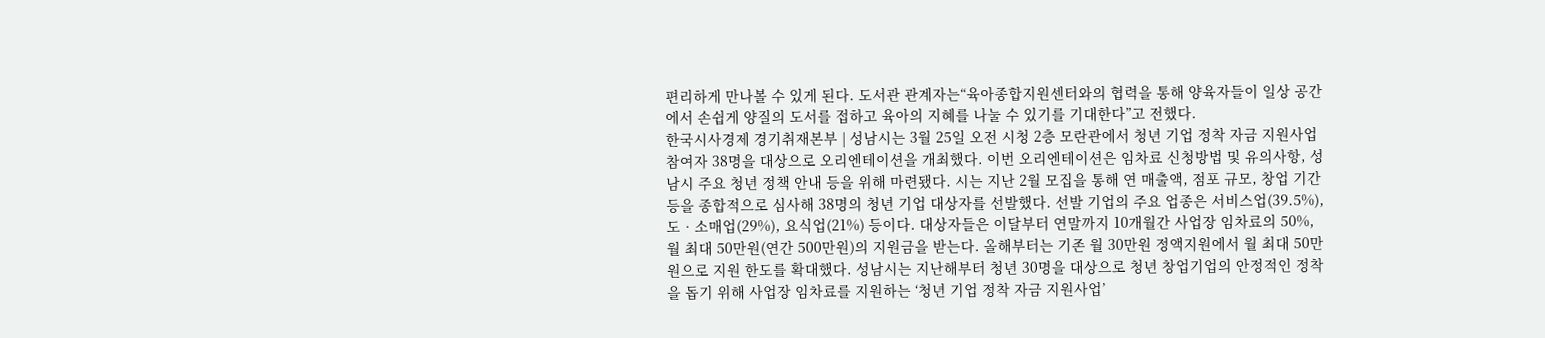편리하게 만나볼 수 있게 된다. 도서관 관계자는“육아종합지원센터와의 협력을 통해 양육자들이 일상 공간에서 손쉽게 양질의 도서를 접하고 육아의 지혜를 나눌 수 있기를 기대한다”고 전했다.
한국시사경제 경기취재본부 | 성남시는 3월 25일 오전 시청 2층 모란관에서 청년 기업 정착 자금 지원사업 참여자 38명을 대상으로 오리엔테이션을 개최했다. 이번 오리엔테이션은 임차료 신청방법 및 유의사항, 성남시 주요 청년 정책 안내 등을 위해 마련됐다. 시는 지난 2월 모집을 통해 연 매출액, 점포 규모, 창업 기간 등을 종합적으로 심사해 38명의 청년 기업 대상자를 선발했다. 선발 기업의 주요 업종은 서비스업(39.5%), 도‧소매업(29%), 요식업(21%) 등이다. 대상자들은 이달부터 연말까지 10개월간 사업장 임차료의 50%, 월 최대 50만원(연간 500만원)의 지원금을 받는다. 올해부터는 기존 월 30만원 정액지원에서 월 최대 50만원으로 지원 한도를 확대했다. 성남시는 지난해부터 청년 30명을 대상으로 청년 창업기업의 안정적인 정착을 돕기 위해 사업장 임차료를 지원하는 ‘청년 기업 정착 자금 지원사업’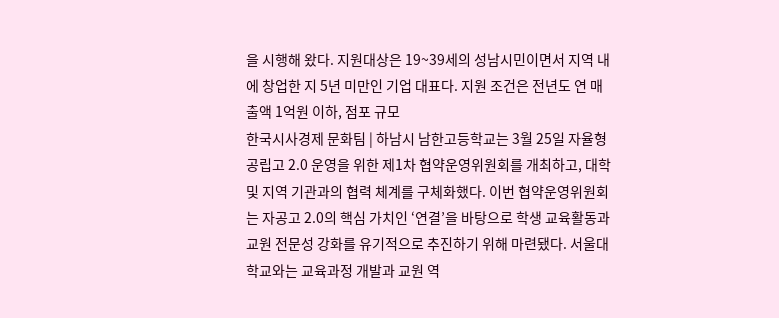을 시행해 왔다. 지원대상은 19~39세의 성남시민이면서 지역 내에 창업한 지 5년 미만인 기업 대표다. 지원 조건은 전년도 연 매출액 1억원 이하, 점포 규모
한국시사경제 문화팀 | 하남시 남한고등학교는 3월 25일 자율형 공립고 2.0 운영을 위한 제1차 협약운영위원회를 개최하고, 대학 및 지역 기관과의 협력 체계를 구체화했다. 이번 협약운영위원회는 자공고 2.0의 핵심 가치인 ‘연결’을 바탕으로 학생 교육활동과 교원 전문성 강화를 유기적으로 추진하기 위해 마련됐다. 서울대학교와는 교육과정 개발과 교원 역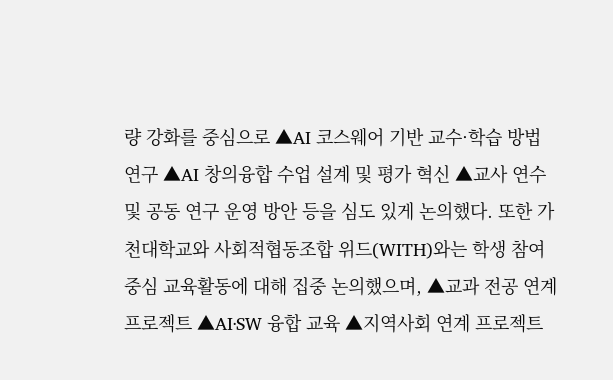량 강화를 중심으로 ▲AI 코스웨어 기반 교수·학습 방법 연구 ▲AI 창의융합 수업 설계 및 평가 혁신 ▲교사 연수 및 공동 연구 운영 방안 등을 심도 있게 논의했다. 또한 가천대학교와 사회적협동조합 위드(WITH)와는 학생 참여 중심 교육활동에 대해 집중 논의했으며, ▲교과 전공 연계 프로젝트 ▲AI·SW 융합 교육 ▲지역사회 연계 프로젝트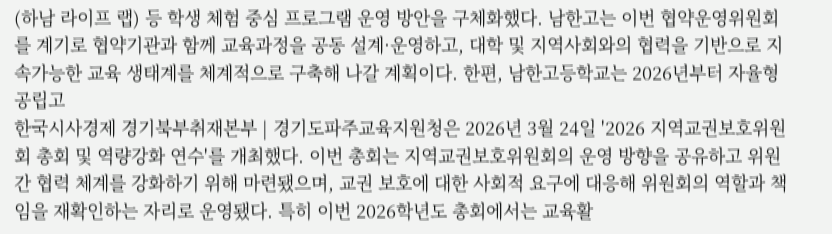(하남 라이프 랩) 등 학생 체험 중심 프로그램 운영 방안을 구체화했다. 남한고는 이번 협약운영위원회를 계기로 협약기관과 함께 교육과정을 공동 설계·운영하고, 대학 및 지역사회와의 협력을 기반으로 지속가능한 교육 생태계를 체계적으로 구축해 나갈 계획이다. 한편, 남한고등학교는 2026년부터 자율형 공립고
한국시사경제 경기북부취재본부 | 경기도파주교육지원청은 2026년 3월 24일 '2026 지역교권보호위원회 총회 및 역량강화 연수'를 개최했다. 이번 총회는 지역교권보호위원회의 운영 방향을 공유하고 위원 간 협력 체계를 강화하기 위해 마련됐으며, 교권 보호에 대한 사회적 요구에 대응해 위원회의 역할과 책임을 재확인하는 자리로 운영됐다. 특히 이번 2026학년도 총회에서는 교육활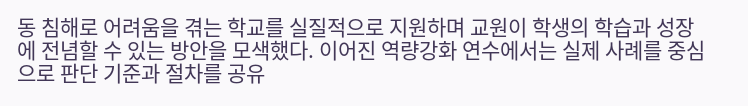동 침해로 어려움을 겪는 학교를 실질적으로 지원하며 교원이 학생의 학습과 성장에 전념할 수 있는 방안을 모색했다. 이어진 역량강화 연수에서는 실제 사례를 중심으로 판단 기준과 절차를 공유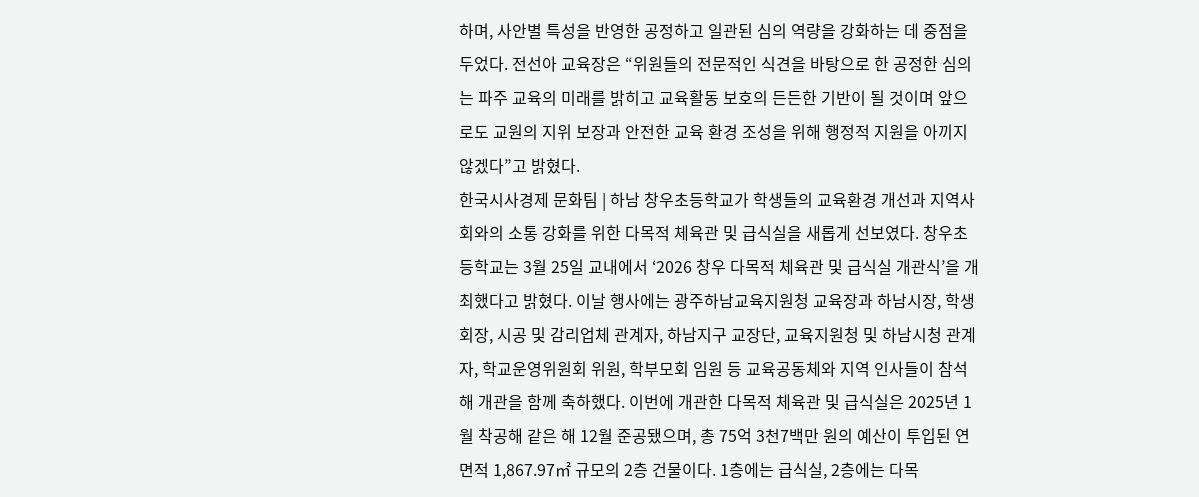하며, 사안별 특성을 반영한 공정하고 일관된 심의 역량을 강화하는 데 중점을 두었다. 전선아 교육장은 “위원들의 전문적인 식견을 바탕으로 한 공정한 심의는 파주 교육의 미래를 밝히고 교육활동 보호의 든든한 기반이 될 것이며 앞으로도 교원의 지위 보장과 안전한 교육 환경 조성을 위해 행정적 지원을 아끼지 않겠다”고 밝혔다.
한국시사경제 문화팀 | 하남 창우초등학교가 학생들의 교육환경 개선과 지역사회와의 소통 강화를 위한 다목적 체육관 및 급식실을 새롭게 선보였다. 창우초등학교는 3월 25일 교내에서 ‘2026 창우 다목적 체육관 및 급식실 개관식’을 개최했다고 밝혔다. 이날 행사에는 광주하남교육지원청 교육장과 하남시장, 학생회장, 시공 및 감리업체 관계자, 하남지구 교장단, 교육지원청 및 하남시청 관계자, 학교운영위원회 위원, 학부모회 임원 등 교육공동체와 지역 인사들이 참석해 개관을 함께 축하했다. 이번에 개관한 다목적 체육관 및 급식실은 2025년 1월 착공해 같은 해 12월 준공됐으며, 총 75억 3천7백만 원의 예산이 투입된 연면적 1,867.97㎡ 규모의 2층 건물이다. 1층에는 급식실, 2층에는 다목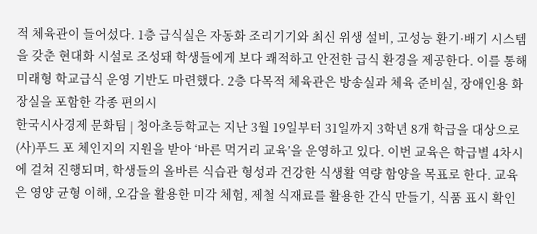적 체육관이 들어섰다. 1층 급식실은 자동화 조리기기와 최신 위생 설비, 고성능 환기·배기 시스템을 갖춘 현대화 시설로 조성돼 학생들에게 보다 쾌적하고 안전한 급식 환경을 제공한다. 이를 통해 미래형 학교급식 운영 기반도 마련했다. 2층 다목적 체육관은 방송실과 체육 준비실, 장애인용 화장실을 포함한 각종 편의시
한국시사경제 문화팀 | 청아초등학교는 지난 3월 19일부터 31일까지 3학년 8개 학급을 대상으로 (사)푸드 포 체인지의 지원을 받아 ‘바른 먹거리 교육’을 운영하고 있다. 이번 교육은 학급별 4차시에 걸쳐 진행되며, 학생들의 올바른 식습관 형성과 건강한 식생활 역량 함양을 목표로 한다. 교육은 영양 균형 이해, 오감을 활용한 미각 체험, 제철 식재료를 활용한 간식 만들기, 식품 표시 확인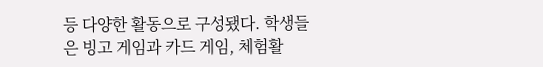등 다양한 활동으로 구성됐다. 학생들은 빙고 게임과 카드 게임, 체험활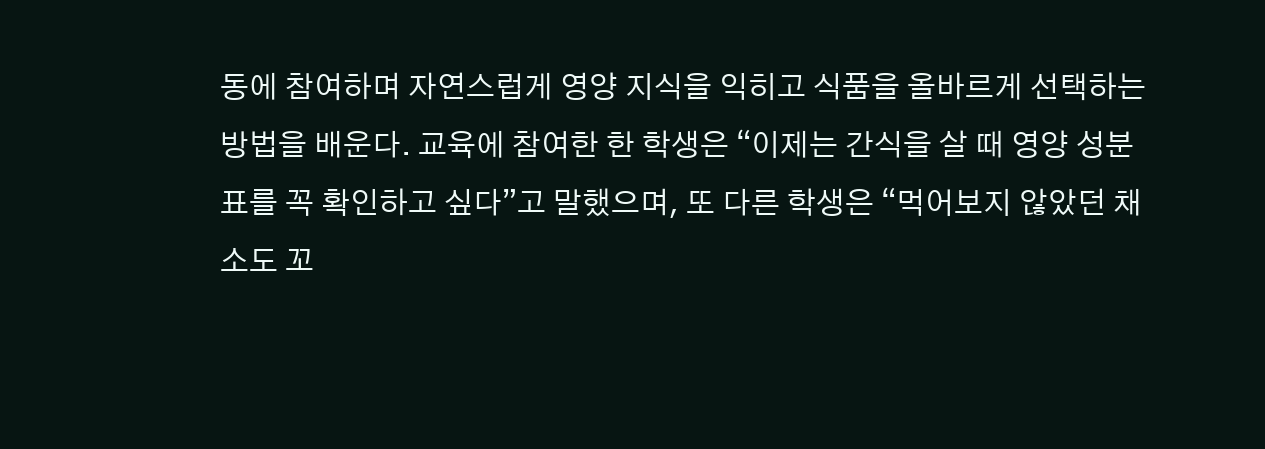동에 참여하며 자연스럽게 영양 지식을 익히고 식품을 올바르게 선택하는 방법을 배운다. 교육에 참여한 한 학생은 “이제는 간식을 살 때 영양 성분표를 꼭 확인하고 싶다”고 말했으며, 또 다른 학생은 “먹어보지 않았던 채소도 꼬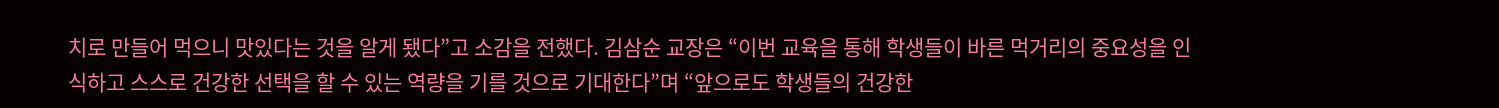치로 만들어 먹으니 맛있다는 것을 알게 됐다”고 소감을 전했다. 김삼순 교장은 “이번 교육을 통해 학생들이 바른 먹거리의 중요성을 인식하고 스스로 건강한 선택을 할 수 있는 역량을 기를 것으로 기대한다”며 “앞으로도 학생들의 건강한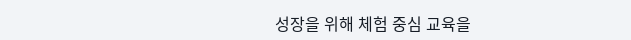성장을 위해 체험 중심 교육을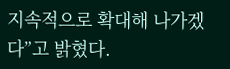지속적으로 확대해 나가겠다”고 밝혔다.